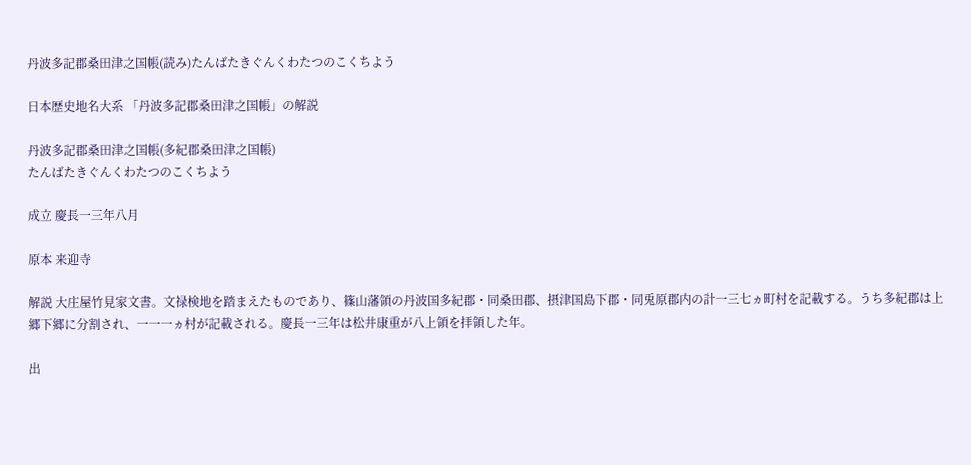丹波多記郡桑田津之国帳(読み)たんばたきぐんくわたつのこくちよう

日本歴史地名大系 「丹波多記郡桑田津之国帳」の解説

丹波多記郡桑田津之国帳(多紀郡桑田津之国帳)
たんばたきぐんくわたつのこくちよう

成立 慶長一三年八月

原本 来迎寺

解説 大庄屋竹見家文書。文禄検地を踏まえたものであり、篠山藩領の丹波国多紀郡・同桑田郡、摂津国島下郡・同兎原郡内の計一三七ヵ町村を記載する。うち多紀郡は上郷下郷に分割され、一一一ヵ村が記載される。慶長一三年は松井康重が八上領を拝領した年。

出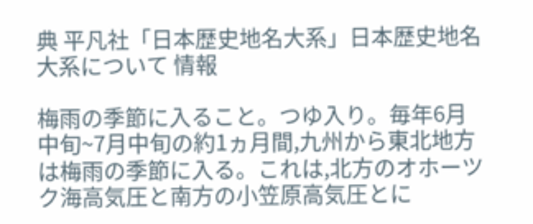典 平凡社「日本歴史地名大系」日本歴史地名大系について 情報

梅雨の季節に入ること。つゆ入り。毎年6月中旬~7月中旬の約1ヵ月間,九州から東北地方は梅雨の季節に入る。これは,北方のオホーツク海高気圧と南方の小笠原高気圧とに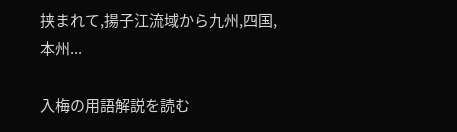挟まれて,揚子江流域から九州,四国,本州...

入梅の用語解説を読む